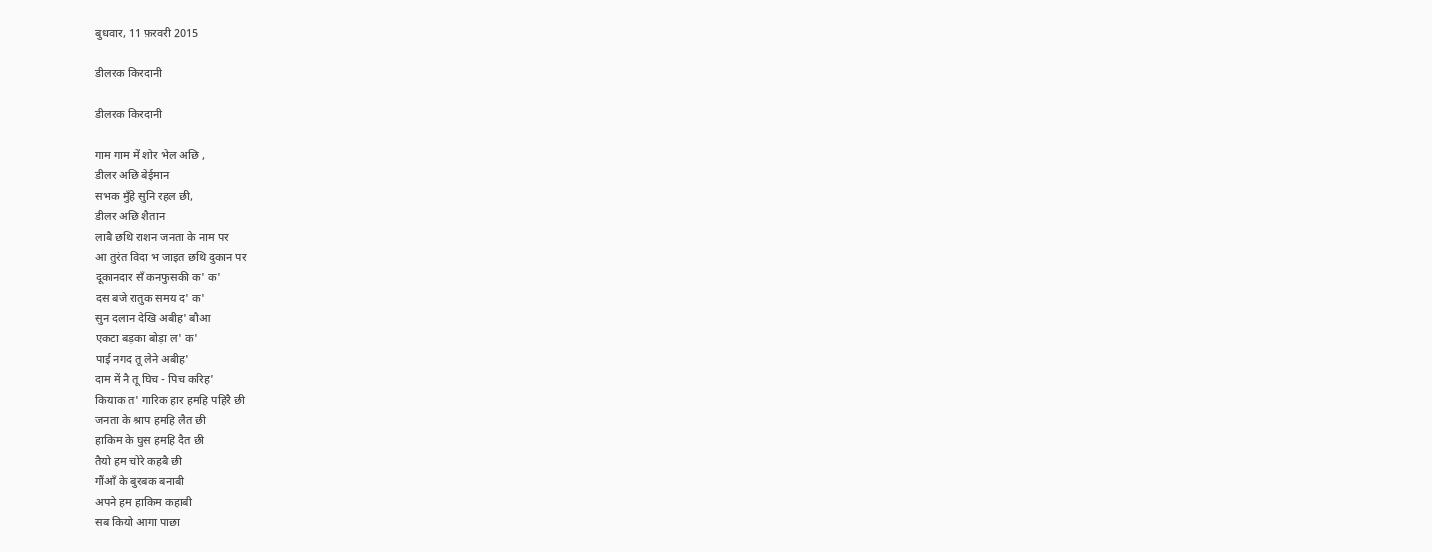बुधवार, 11 फ़रवरी 2015

डीलरक किरदानी

डीलरक किरदानी

गाम गाम में शोर भेल अछि ,
डीलर अछि बेईमान
सभक मुँहे सुनि रहल छी,
डीलर अछि शैतान
लाबै छथि राशन जनता के नाम पर
आ तुरंत विदा भ जाइत छथि दुकान पर
दूकानदार सँ कनफुसकी क' क'
दस बजे रातुक समय द' क'
सुन दलान देखि अबीह' बौआ
एकटा बड़का बोड़ा ल' क'
पाई नगद तू लेने अबीह'
दाम में नै तू घिच - पिच करिह'
कियाक त' गारिक हार हमहि पहिरै छी
जनता के श्राप हमहि लैत छी
हाकिम के घुस हमहि दैत छी
तैयो हम चोरे कहबै छी
गौंआँ के बुरबक बनाबी
अपने हम हाकिम कहाबी
सब कियो आगा पाछा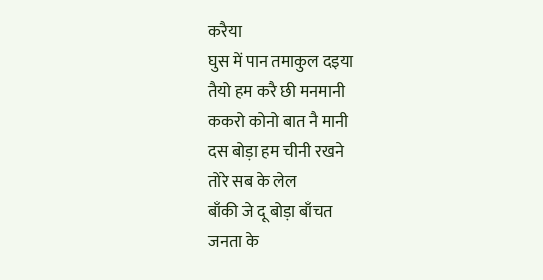करैया
घुस में पान तमाकुल दइया
तैयो हम करै छी मनमानी
ककरो कोनो बात नै मानी
दस बोड़ा हम चीनी रखने
तोरे सब के लेल
बाँकी जे दू बोड़ा बाँचत
जनता के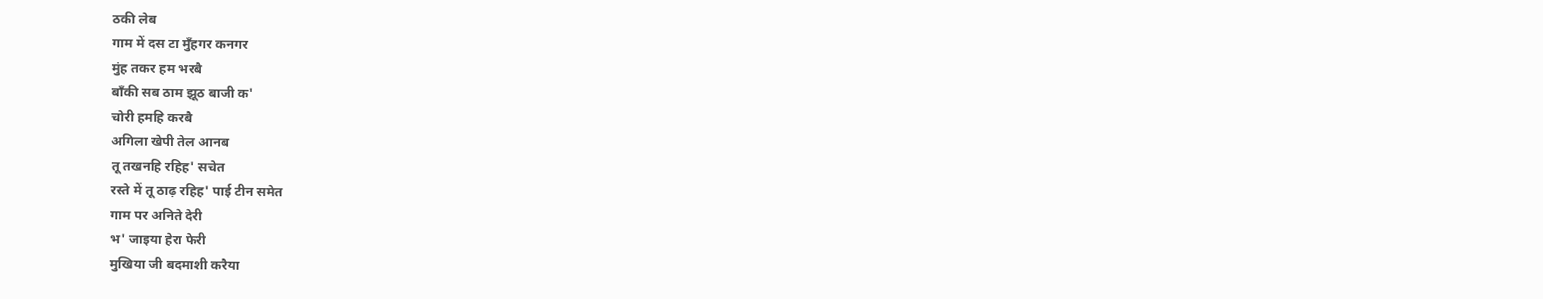ठकी लेब
गाम में दस टा मुँहगर कनगर
मुंह तकर हम भरबै
बाँकी सब ठाम झूठ बाजी क'
चोरी हमहि करबै
अगिला खेपी तेल आनब
तू तखनहि रहिह' सचेत
रस्ते में तू ठाढ़ रहिह' पाई टीन समेत
गाम पर अनिते देरी
भ' जाइया हेरा फेरी
मुखिया जी बदमाशी करैया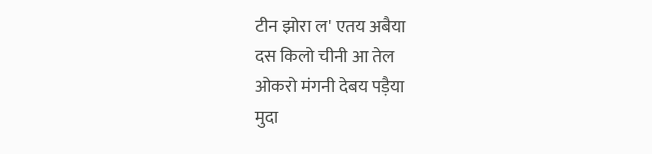टीन झोरा ल' एतय अबैया
दस किलो चीनी आ तेल
ओकरो मंगनी देबय पड़ैया
मुदा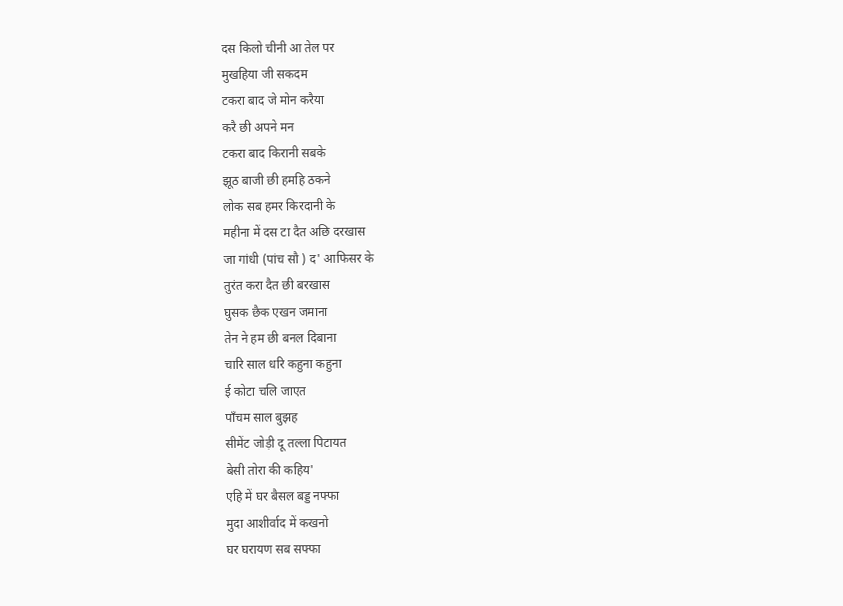दस किलो चीनी आ तेल पर
मुखहिया जी सकदम
टकरा बाद जे मोन करैया
करै छी अपने मन
टकरा बाद किरानी सबके
झूठ बाजी छी हमहि ठकने
लोक सब हमर किरदानी के
महीना में दस टा दैत अछि दरखास
जा गांधी (पांच सौ ) द' आफिसर के
तुरंत करा दैत छी बरखास
घुसक छैक एखन जमाना
तेन ने हम छी बनल दिबाना
चारि साल धरि कहुना कहुना
ई कोटा चलि जाएत
पाँचम साल बुझह
सीमेंट जोड़ी दू तल्ला पिटायत
बेसी तोरा की कहिय'
एहि में घर बैसल बड्ड नफ्फा
मुदा आशीर्वाद में कखनो
घर घरायण सब सफ्फा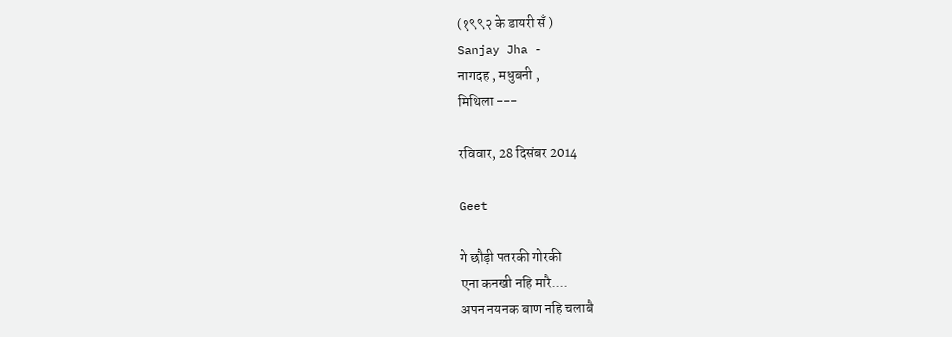(१९९२ के डायरी सँ )
Sanjay Jha -
नागदह , मधुबनी ,
मिथिला ---

रविवार, 28 दिसंबर 2014

Geet

गे छौड़ी पतरकी गोरकी
एना कनखी नहि मारै....
अपन नयनक बाण नहि चलाबै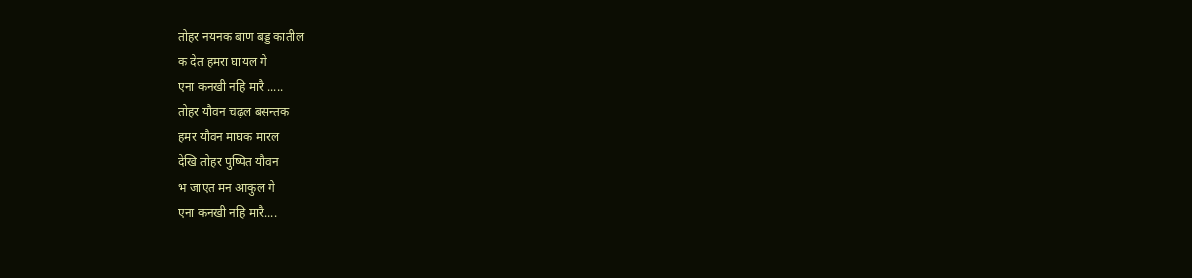तोहर नयनक बाण बड्ड कातील
क देत हमरा घायल गे
एना कनखी नहि मारै .....
तोहर यौवन चढ़ल बसन्तक
हमर यौवन माघक मारल
देखि तोहर पुष्पित यौवन
भ जाएत मन आकुल गे
एना कनखी नहि मारै....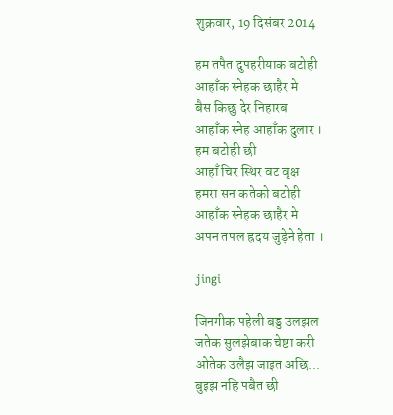शुक्रवार, 19 दिसंबर 2014

हम तपैत दुपहरीयाक बटोही
आहाँक स्नेहक छाहैर मे
बैस किछु देर निहारब
आहाँक स्नेह आहाँक दुलार ।
हम बटोही छी
आहाँ चिर स्थिर वट वृक्ष
हमरा सन कतेको बटोही
आहाँक स्नेहक छाहैर मे
अपन तपल ह्रदय जुड़ेने हेता ।

jingi

जिनगीक पहेली बड्ड उलझल
जतेक सुलझेबाक चेष्टा करी
ओतेक उलैझ जाइत अछि...
बुइझ नहि पबैत छी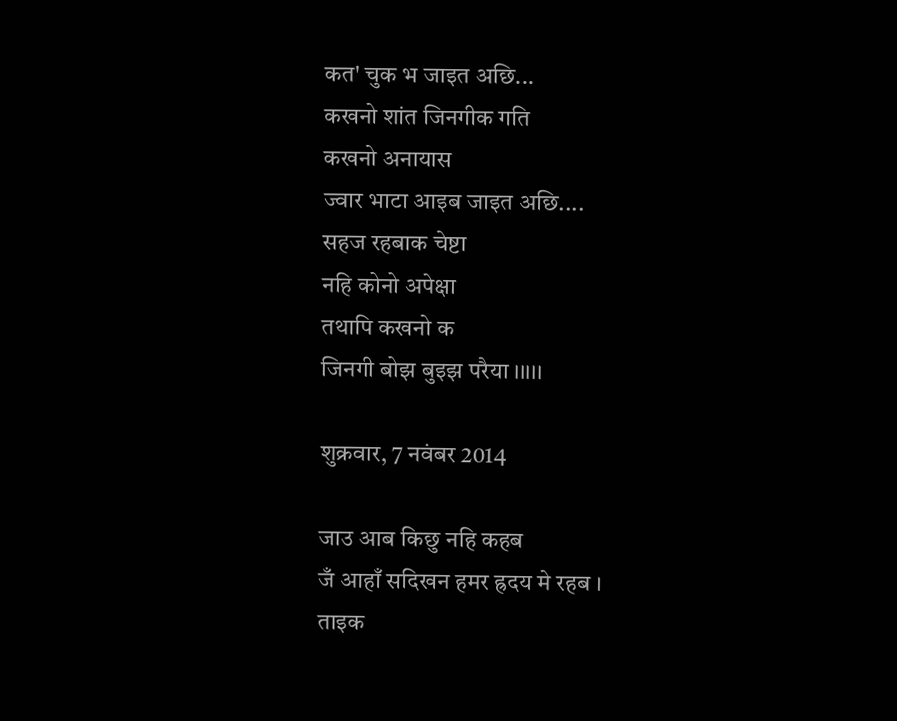कत' चुक भ जाइत अछि...
कखनो शांत जिनगीक गति
कखनो अनायास
ज्वार भाटा आइब जाइत अछि....
सहज रहबाक चेष्टा
नहि कोनो अपेक्षा
तथापि कखनो क
जिनगी बोझ बुइझ परैया ।।।।।

शुक्रवार, 7 नवंबर 2014

जाउ आब किछु नहि कहब
जँ आहाँ सदिखन हमर ह्रदय मे रहब ।
ताइक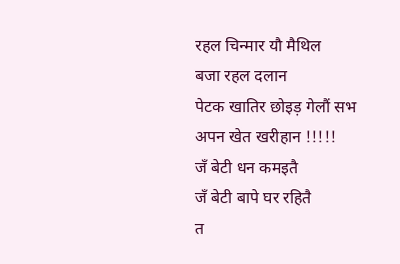रहल चिन्मार यौ मैथिल
बजा रहल दलान
पेटक खातिर छोइड़ गेलौं सभ
अपन खेत खरीहान !!!!!
जँ बेटी धन कमइतै
जँ बेटी बापे घर रहितै
त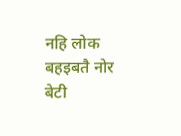नहि लोक बहइबतै नोर
बेटी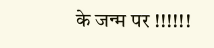के जन्म पर !!!!!!